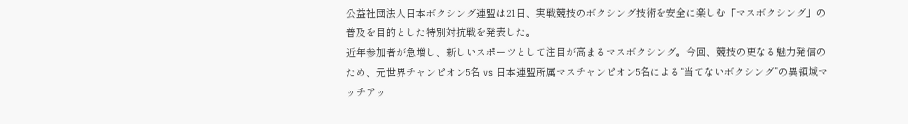公益社団法人日本ボクシング連盟は21日、実戦競技のボクシング技術を安全に楽しむ「マスボクシング」の普及を目的とした特別対抗戦を発表した。
近年参加者が急増し、新しいスポーツとして注目が高まるマスボクシング。今回、競技の更なる魅力発信のため、元世界チャンピオン5名 vs 日本連盟所属マスチャンピオン5名による“当てないボクシング”の異領域マッチアッ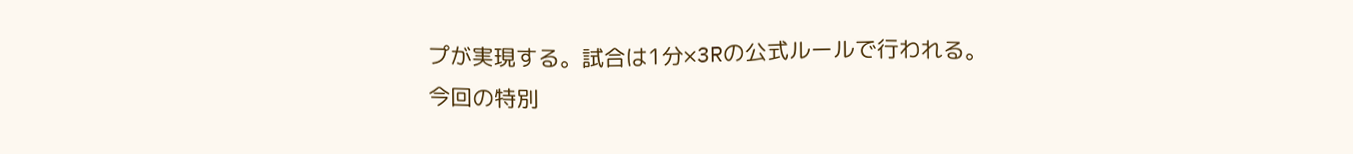プが実現する。試合は1分×3Rの公式ルールで行われる。
今回の特別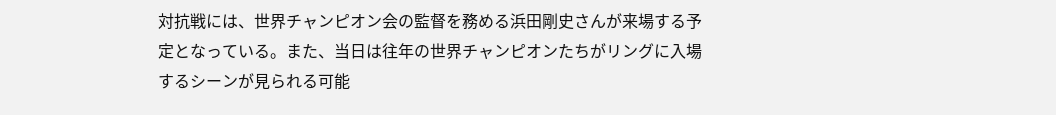対抗戦には、世界チャンピオン会の監督を務める浜田剛史さんが来場する予定となっている。また、当日は往年の世界チャンピオンたちがリングに入場するシーンが見られる可能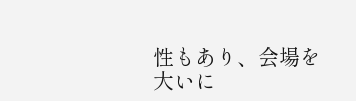性もあり、会場を大いに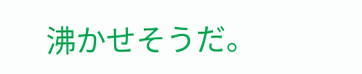沸かせそうだ。